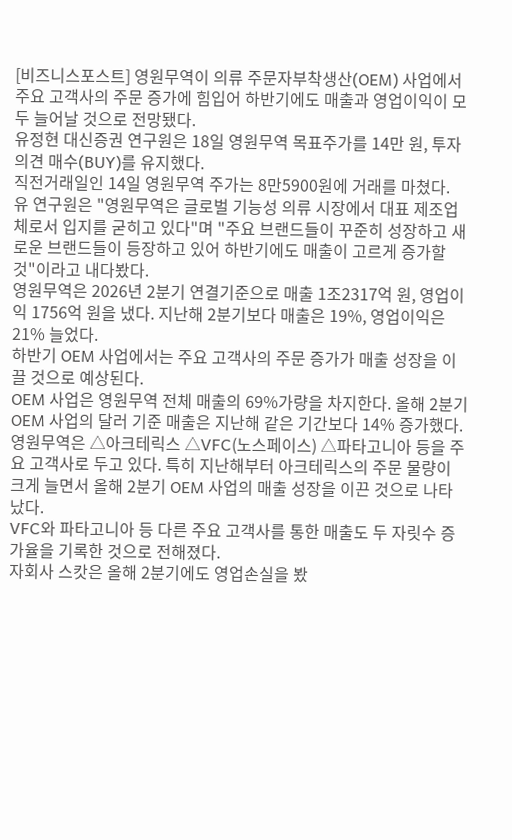[비즈니스포스트] 영원무역이 의류 주문자부착생산(OEM) 사업에서 주요 고객사의 주문 증가에 힘입어 하반기에도 매출과 영업이익이 모두 늘어날 것으로 전망됐다.
유정현 대신증권 연구원은 18일 영원무역 목표주가를 14만 원, 투자의견 매수(BUY)를 유지했다.
직전거래일인 14일 영원무역 주가는 8만5900원에 거래를 마쳤다.
유 연구원은 "영원무역은 글로벌 기능성 의류 시장에서 대표 제조업체로서 입지를 굳히고 있다"며 "주요 브랜드들이 꾸준히 성장하고 새로운 브랜드들이 등장하고 있어 하반기에도 매출이 고르게 증가할 것"이라고 내다봤다.
영원무역은 2026년 2분기 연결기준으로 매출 1조2317억 원, 영업이익 1756억 원을 냈다. 지난해 2분기보다 매출은 19%, 영업이익은 21% 늘었다.
하반기 OEM 사업에서는 주요 고객사의 주문 증가가 매출 성장을 이끌 것으로 예상된다.
OEM 사업은 영원무역 전체 매출의 69%가량을 차지한다. 올해 2분기 OEM 사업의 달러 기준 매출은 지난해 같은 기간보다 14% 증가했다.
영원무역은 △아크테릭스 △VFC(노스페이스) △파타고니아 등을 주요 고객사로 두고 있다. 특히 지난해부터 아크테릭스의 주문 물량이 크게 늘면서 올해 2분기 OEM 사업의 매출 성장을 이끈 것으로 나타났다.
VFC와 파타고니아 등 다른 주요 고객사를 통한 매출도 두 자릿수 증가율을 기록한 것으로 전해졌다.
자회사 스캇은 올해 2분기에도 영업손실을 봤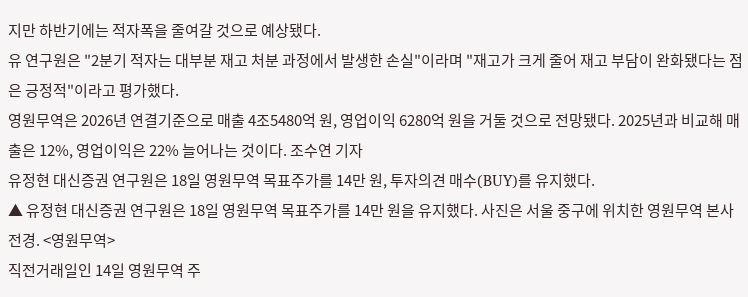지만 하반기에는 적자폭을 줄여갈 것으로 예상됐다.
유 연구원은 "2분기 적자는 대부분 재고 처분 과정에서 발생한 손실"이라며 "재고가 크게 줄어 재고 부담이 완화됐다는 점은 긍정적"이라고 평가했다.
영원무역은 2026년 연결기준으로 매출 4조5480억 원, 영업이익 6280억 원을 거둘 것으로 전망됐다. 2025년과 비교해 매출은 12%, 영업이익은 22% 늘어나는 것이다. 조수연 기자
유정현 대신증권 연구원은 18일 영원무역 목표주가를 14만 원, 투자의견 매수(BUY)를 유지했다.
▲ 유정현 대신증권 연구원은 18일 영원무역 목표주가를 14만 원을 유지했다. 사진은 서울 중구에 위치한 영원무역 본사 전경. <영원무역>
직전거래일인 14일 영원무역 주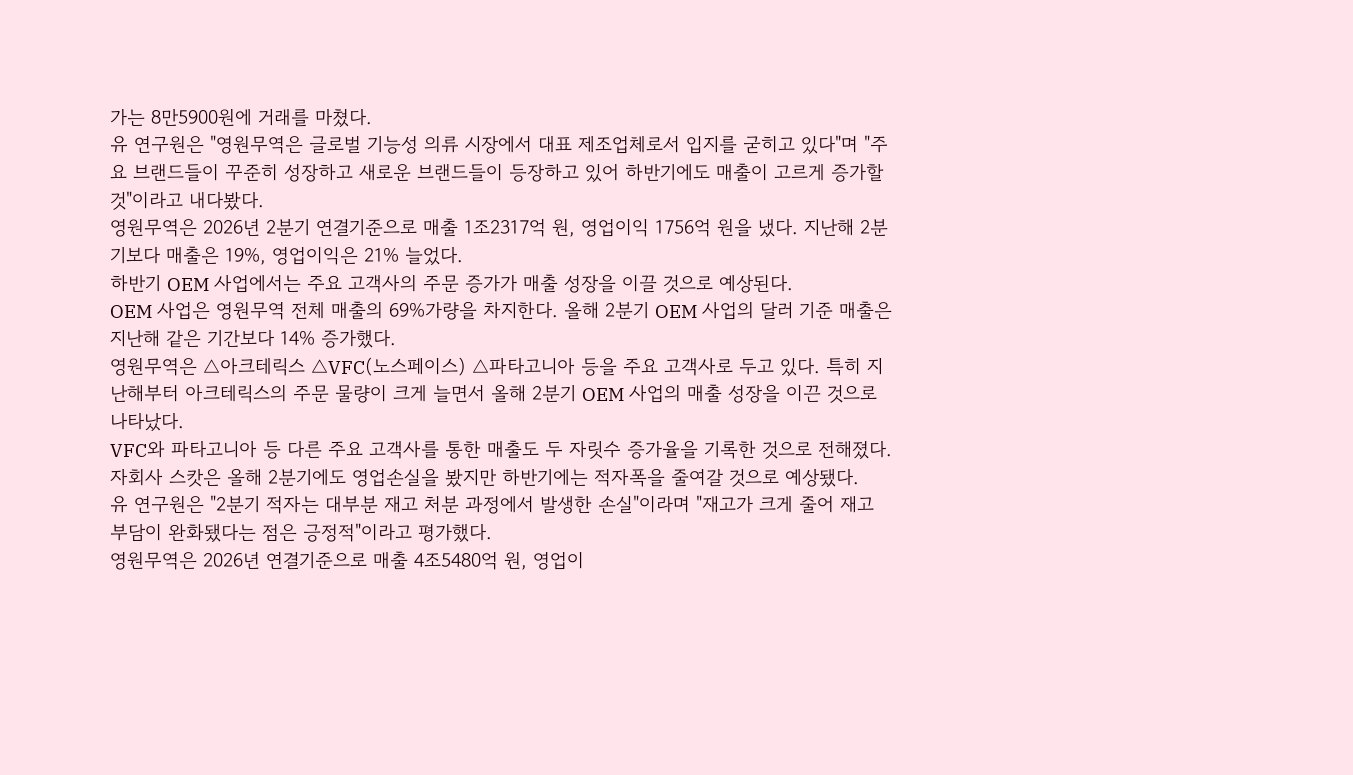가는 8만5900원에 거래를 마쳤다.
유 연구원은 "영원무역은 글로벌 기능성 의류 시장에서 대표 제조업체로서 입지를 굳히고 있다"며 "주요 브랜드들이 꾸준히 성장하고 새로운 브랜드들이 등장하고 있어 하반기에도 매출이 고르게 증가할 것"이라고 내다봤다.
영원무역은 2026년 2분기 연결기준으로 매출 1조2317억 원, 영업이익 1756억 원을 냈다. 지난해 2분기보다 매출은 19%, 영업이익은 21% 늘었다.
하반기 OEM 사업에서는 주요 고객사의 주문 증가가 매출 성장을 이끌 것으로 예상된다.
OEM 사업은 영원무역 전체 매출의 69%가량을 차지한다. 올해 2분기 OEM 사업의 달러 기준 매출은 지난해 같은 기간보다 14% 증가했다.
영원무역은 △아크테릭스 △VFC(노스페이스) △파타고니아 등을 주요 고객사로 두고 있다. 특히 지난해부터 아크테릭스의 주문 물량이 크게 늘면서 올해 2분기 OEM 사업의 매출 성장을 이끈 것으로 나타났다.
VFC와 파타고니아 등 다른 주요 고객사를 통한 매출도 두 자릿수 증가율을 기록한 것으로 전해졌다.
자회사 스캇은 올해 2분기에도 영업손실을 봤지만 하반기에는 적자폭을 줄여갈 것으로 예상됐다.
유 연구원은 "2분기 적자는 대부분 재고 처분 과정에서 발생한 손실"이라며 "재고가 크게 줄어 재고 부담이 완화됐다는 점은 긍정적"이라고 평가했다.
영원무역은 2026년 연결기준으로 매출 4조5480억 원, 영업이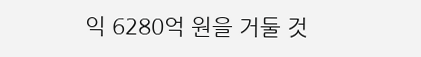익 6280억 원을 거둘 것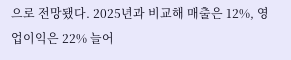으로 전망됐다. 2025년과 비교해 매출은 12%, 영업이익은 22% 늘어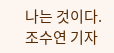나는 것이다. 조수연 기자